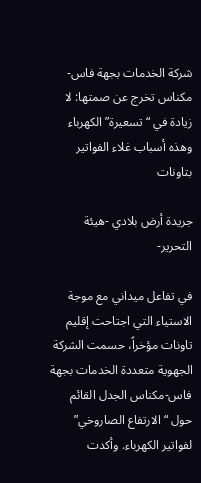شركة الخدمات بجهة فاس-مكناس تخرج عن صمتها: لا زيادة في “تسعيرة” الكهرباء وهذه أسباب غلاء الفواتير بتاونات

جريدة أرض بلادي -هيئة التحرير-

في تفاعل ميداني مع موجة الاستياء التي اجتاحت إقليم تاونات مؤخراً، حسمت الشركة الجهوية متعددة الخدمات بجهة فاس-مكناس الجدل القائم حول “الارتفاع الصاروخي” لفواتير الكهرباء. وأكدت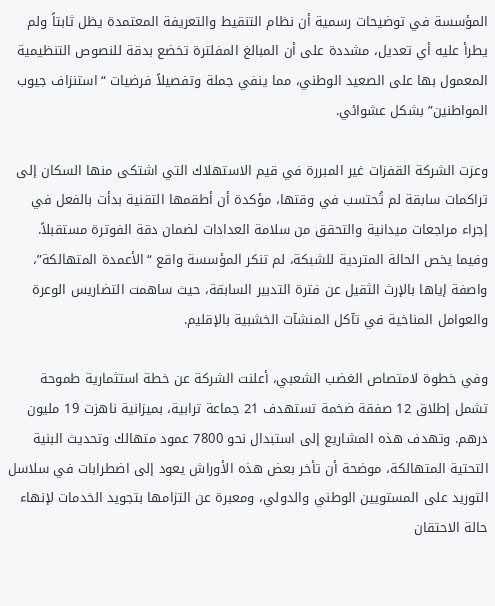المؤسسة في توضيحات رسمية أن نظام التنقيط والتعريفة المعتمدة يظل ثابتاً ولم يطرأ عليه أي تعديل، مشددة على أن المبالغ المفلترة تخضع بدقة للنصوص التنظيمية المعمول بها على الصعيد الوطني، مما ينفي جملة وتفصيلاً فرضيات “استنزاف جيوب المواطنين” بشكل عشوائي.

وعزت الشركة القفزات غير المبررة في قيم الاستهلاك التي اشتكى منها السكان إلى تراكمات سابقة لم تُحتسب في وقتها، مؤكدة أن أطقمها التقنية بدأت بالفعل في إجراء مراجعات ميدانية والتحقق من سلامة العدادات لضمان دقة الفوترة مستقبلاً. وفيما يخص الحالة المتردية للشبكة، لم تنكر المؤسسة واقع “الأعمدة المتهالكة”، واصفة إياها بالإرث الثقيل عن فترة التدبير السابقة، حيث ساهمت التضاريس الوعرة والعوامل المناخية في تآكل المنشآت الخشبية بالإقليم.

وفي خطوة لامتصاص الغضب الشعبي، أعلنت الشركة عن خطة استثمارية طموحة تشمل إطلاق 12 صفقة ضخمة تستهدف 21 جماعة ترابية، بميزانية ناهزت 19 مليون درهم. وتهدف هذه المشاريع إلى استبدال نحو 7800 عمود متهالك وتحديث البنية التحتية المتهالكة، موضحة أن تأخر بعض هذه الأوراش يعود إلى اضطرابات في سلاسل التوريد على المستويين الوطني والدولي، ومعبرة عن التزامها بتجويد الخدمات لإنهاء حالة الاحتقان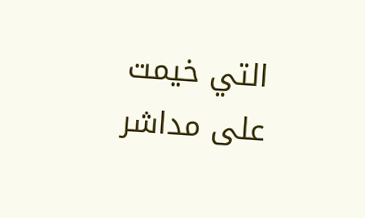التي خيمت على مداشر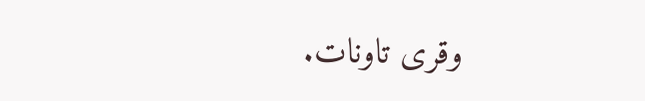وقرى تاونات.